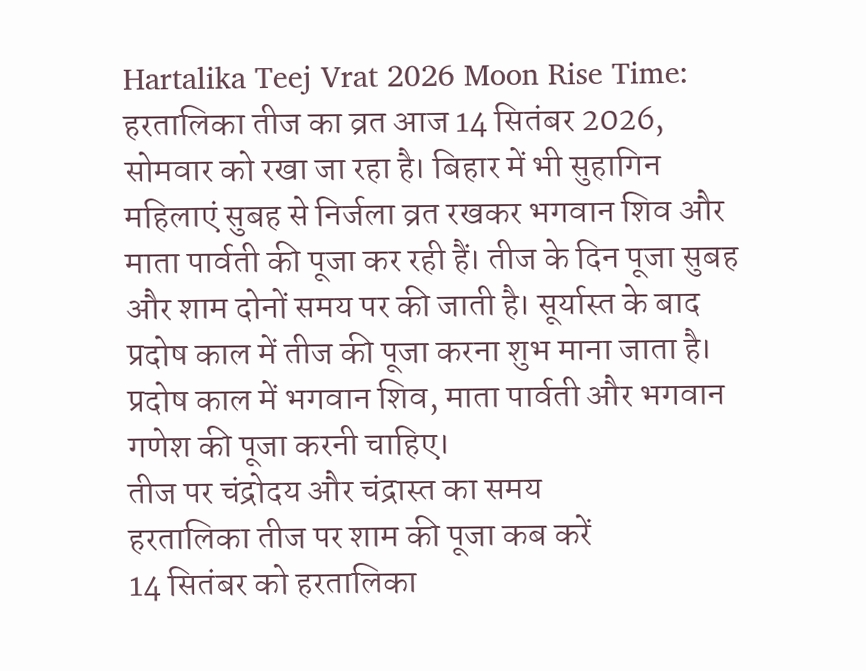Hartalika Teej Vrat 2026 Moon Rise Time: हरतालिका तीज का व्रत आज 14 सितंबर 2026, सोमवार को रखा जा रहा है। बिहार में भी सुहागिन महिलाएं सुबह से निर्जला व्रत रखकर भगवान शिव और माता पार्वती की पूजा कर रही हैं। तीज के दिन पूजा सुबह और शाम दोनों समय पर की जाती है। सूर्यास्त के बाद प्रदोष काल में तीज की पूजा करना शुभ माना जाता है। प्रदोष काल में भगवान शिव, माता पार्वती और भगवान गणेश की पूजा करनी चाहिए।
तीज पर चंद्रोदय और चंद्रास्त का समय
हरतालिका तीज पर शाम की पूजा कब करें
14 सितंबर को हरतालिका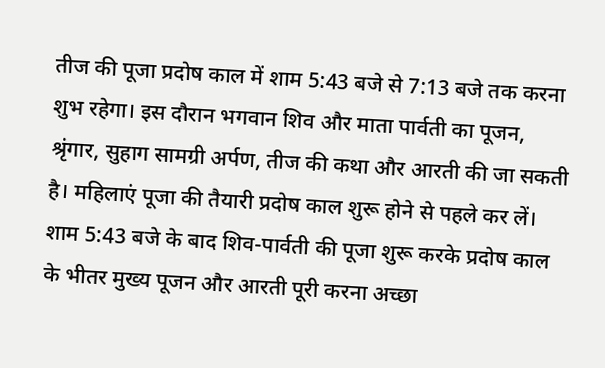तीज की पूजा प्रदोष काल में शाम 5:43 बजे से 7:13 बजे तक करना शुभ रहेगा। इस दौरान भगवान शिव और माता पार्वती का पूजन, श्रृंगार, सुहाग सामग्री अर्पण, तीज की कथा और आरती की जा सकती है। महिलाएं पूजा की तैयारी प्रदोष काल शुरू होने से पहले कर लें। शाम 5:43 बजे के बाद शिव-पार्वती की पूजा शुरू करके प्रदोष काल के भीतर मुख्य पूजन और आरती पूरी करना अच्छा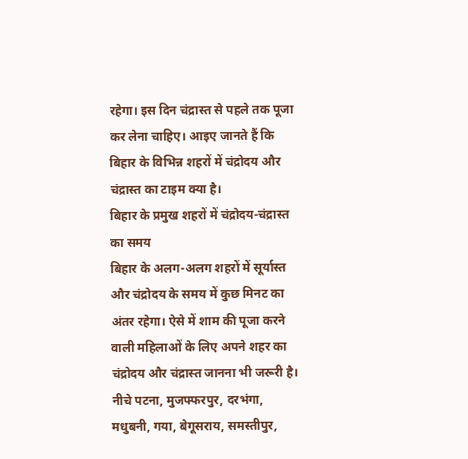रहेगा। इस दिन चंद्रास्त से पहले तक पूजा कर लेना चाहिए। आइए जानते हैं कि बिहार के विभिन्न शहरों में चंद्रोदय और चंद्रास्त का टाइम क्या है।
बिहार के प्रमुख शहरों में चंद्रोदय-चंद्रास्त का समय
बिहार के अलग-अलग शहरों में सूर्यास्त और चंद्रोदय के समय में कुछ मिनट का अंतर रहेगा। ऐसे में शाम की पूजा करने वाली महिलाओं के लिए अपने शहर का चंद्रोदय और चंद्रास्त जानना भी जरूरी है। नीचे पटना, मुजफ्फरपुर, दरभंगा, मधुबनी, गया, बेगूसराय, समस्तीपुर,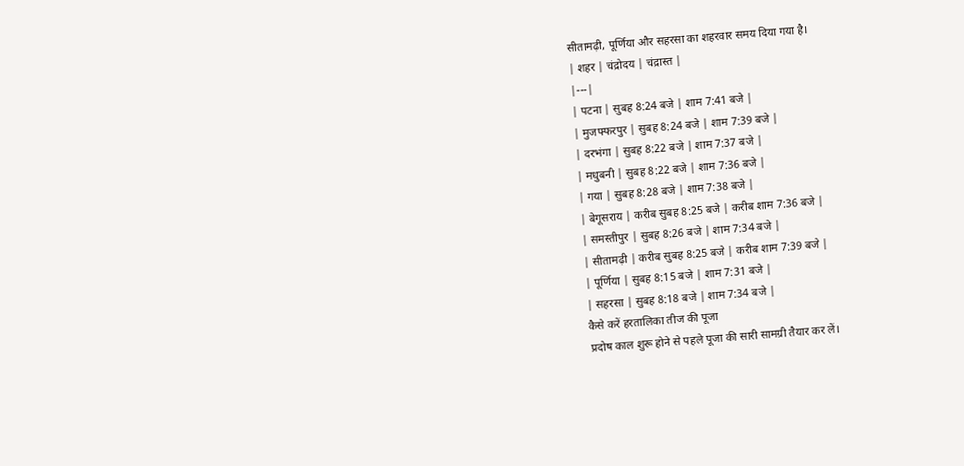सीतामढ़ी, पूर्णिया और सहरसा का शहरवार समय दिया गया है।
| शहर | चंद्रोदय | चंद्रास्त |
|---|
| पटना | सुबह 8:24 बजे | शाम 7:41 बजे |
| मुजफ्फरपुर | सुबह 8:24 बजे | शाम 7:39 बजे |
| दरभंगा | सुबह 8:22 बजे | शाम 7:37 बजे |
| मधुबनी | सुबह 8:22 बजे | शाम 7:36 बजे |
| गया | सुबह 8:28 बजे | शाम 7:38 बजे |
| बेगूसराय | करीब सुबह 8:25 बजे | करीब शाम 7:36 बजे |
| समस्तीपुर | सुबह 8:26 बजे | शाम 7:34 बजे |
| सीतामढ़ी | करीब सुबह 8:25 बजे | करीब शाम 7:39 बजे |
| पूर्णिया | सुबह 8:15 बजे | शाम 7:31 बजे |
| सहरसा | सुबह 8:18 बजे | शाम 7:34 बजे |
कैसे करें हरतालिका तीज की पूजा
प्रदोष काल शुरू होने से पहले पूजा की सारी सामग्री तैयार कर लें।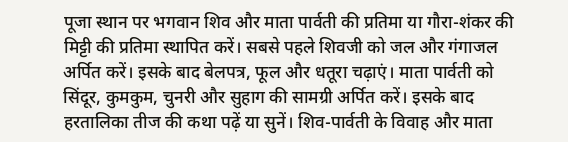पूजा स्थान पर भगवान शिव और माता पार्वती की प्रतिमा या गौरा-शंकर की मिट्टी की प्रतिमा स्थापित करें। सबसे पहले शिवजी को जल और गंगाजल अर्पित करें। इसके बाद बेलपत्र, फूल और धतूरा चढ़ाएं। माता पार्वती को सिंदूर, कुमकुम, चुनरी और सुहाग की सामग्री अर्पित करें। इसके बाद हरतालिका तीज की कथा पढ़ें या सुनें। शिव-पार्वती के विवाह और माता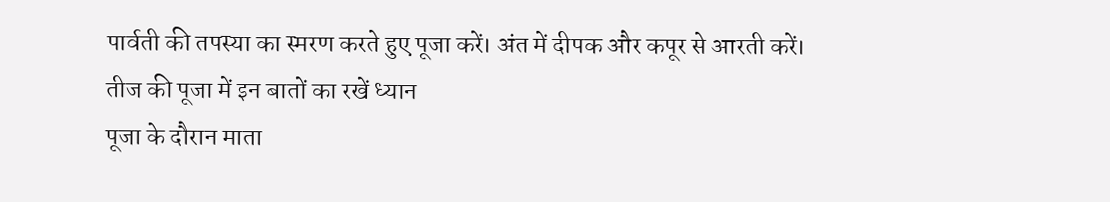पार्वती की तपस्या का स्मरण करते हुए पूजा करें। अंत में दीपक और कपूर से आरती करें।
तीज की पूजा में इन बातों का रखें ध्यान
पूजा के दौरान माता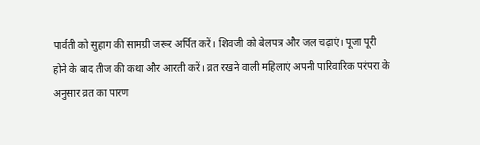पार्वती को सुहाग की सामग्री जरूर अर्पित करें। शिवजी को बेलपत्र और जल चढ़ाएं। पूजा पूरी होने के बाद तीज की कथा और आरती करें। व्रत रखने वाली महिलाएं अपनी पारिवारिक परंपरा के अनुसार व्रत का पारण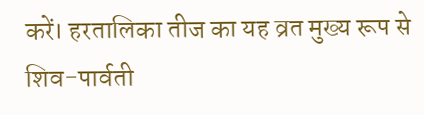करें। हरतालिका तीज का यह व्रत मुख्य रूप से शिव-पार्वती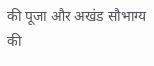की पूजा और अखंड सौभाग्य की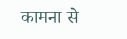कामना से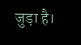जुड़ा है।